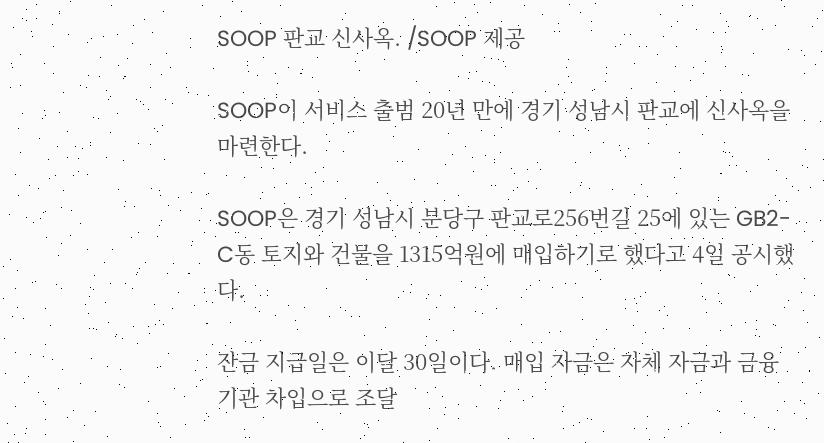SOOP 판교 신사옥. /SOOP 제공

SOOP이 서비스 출범 20년 만에 경기 성남시 판교에 신사옥을 마련한다.

SOOP은 경기 성남시 분당구 판교로256번길 25에 있는 GB2-C동 토지와 건물을 1315억원에 매입하기로 했다고 4일 공시했다.

잔금 지급일은 이달 30일이다. 매입 자금은 자체 자금과 금융 기관 차입으로 조달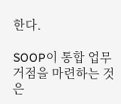한다.

SOOP이 통합 업무 거점을 마련하는 것은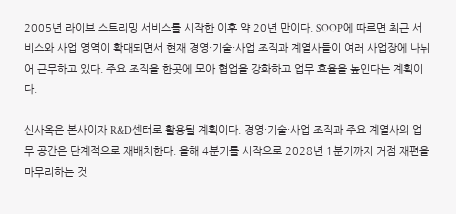2005년 라이브 스트리밍 서비스를 시작한 이후 약 20년 만이다. SOOP에 따르면 최근 서비스와 사업 영역이 확대되면서 현재 경영·기술·사업 조직과 계열사들이 여러 사업장에 나뉘어 근무하고 있다. 주요 조직을 한곳에 모아 협업을 강화하고 업무 효율을 높인다는 계획이다.

신사옥은 본사이자 R&D센터로 활용될 계획이다. 경영·기술·사업 조직과 주요 계열사의 업무 공간은 단계적으로 재배치한다. 올해 4분기를 시작으로 2028년 1분기까지 거점 재편을 마무리하는 것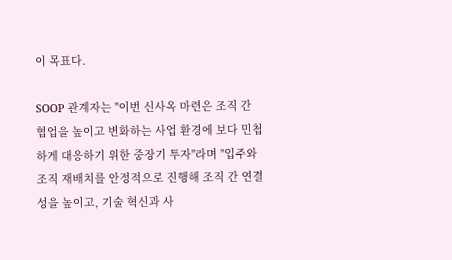이 목표다.

SOOP 관계자는 "이번 신사옥 마련은 조직 간 협업을 높이고 변화하는 사업 환경에 보다 민첩하게 대응하기 위한 중장기 투자"라며 "입주와 조직 재배치를 안정적으로 진행해 조직 간 연결성을 높이고, 기술 혁신과 사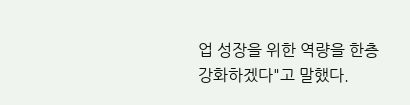업 성장을 위한 역량을 한층 강화하겠다"고 말했다.